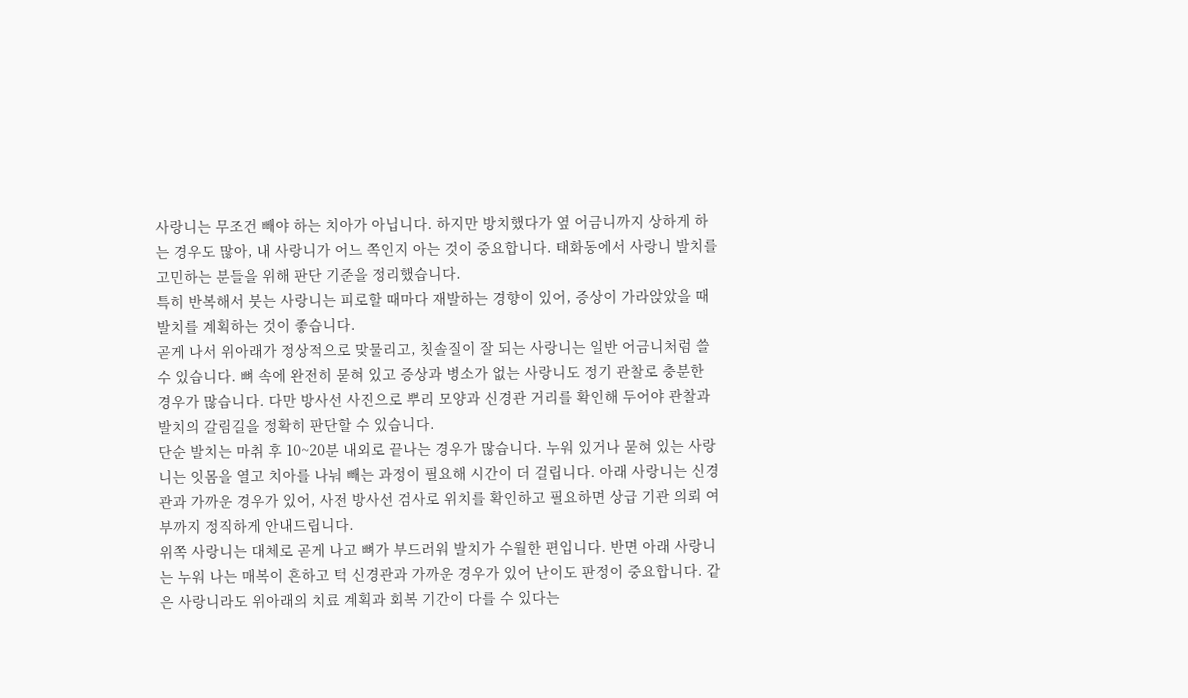사랑니는 무조건 빼야 하는 치아가 아닙니다. 하지만 방치했다가 옆 어금니까지 상하게 하는 경우도 많아, 내 사랑니가 어느 쪽인지 아는 것이 중요합니다. 태화동에서 사랑니 발치를 고민하는 분들을 위해 판단 기준을 정리했습니다.
특히 반복해서 붓는 사랑니는 피로할 때마다 재발하는 경향이 있어, 증상이 가라앉았을 때 발치를 계획하는 것이 좋습니다.
곧게 나서 위아래가 정상적으로 맞물리고, 칫솔질이 잘 되는 사랑니는 일반 어금니처럼 쓸 수 있습니다. 뼈 속에 완전히 묻혀 있고 증상과 병소가 없는 사랑니도 정기 관찰로 충분한 경우가 많습니다. 다만 방사선 사진으로 뿌리 모양과 신경관 거리를 확인해 두어야 관찰과 발치의 갈림길을 정확히 판단할 수 있습니다.
단순 발치는 마취 후 10~20분 내외로 끝나는 경우가 많습니다. 누워 있거나 묻혀 있는 사랑니는 잇몸을 열고 치아를 나눠 빼는 과정이 필요해 시간이 더 걸립니다. 아래 사랑니는 신경관과 가까운 경우가 있어, 사전 방사선 검사로 위치를 확인하고 필요하면 상급 기관 의뢰 여부까지 정직하게 안내드립니다.
위쪽 사랑니는 대체로 곧게 나고 뼈가 부드러워 발치가 수월한 편입니다. 반면 아래 사랑니는 누워 나는 매복이 흔하고 턱 신경관과 가까운 경우가 있어 난이도 판정이 중요합니다. 같은 사랑니라도 위아래의 치료 계획과 회복 기간이 다를 수 있다는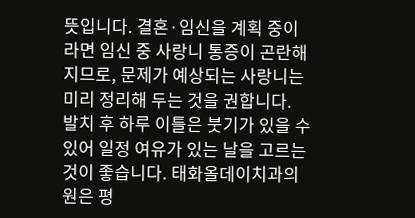뜻입니다. 결혼·임신을 계획 중이라면 임신 중 사랑니 통증이 곤란해지므로, 문제가 예상되는 사랑니는 미리 정리해 두는 것을 권합니다.
발치 후 하루 이틀은 붓기가 있을 수 있어 일정 여유가 있는 날을 고르는 것이 좋습니다. 태화올데이치과의원은 평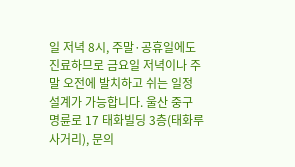일 저녁 8시, 주말·공휴일에도 진료하므로 금요일 저녁이나 주말 오전에 발치하고 쉬는 일정 설계가 가능합니다. 울산 중구 명륜로 17 태화빌딩 3층(태화루사거리), 문의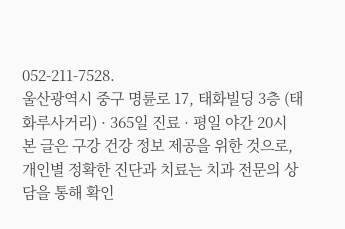052-211-7528.
울산광역시 중구 명륜로 17, 태화빌딩 3층 (태화루사거리) · 365일 진료 · 평일 야간 20시
본 글은 구강 건강 정보 제공을 위한 것으로, 개인별 정확한 진단과 치료는 치과 전문의 상담을 통해 확인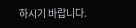하시기 바랍니다.